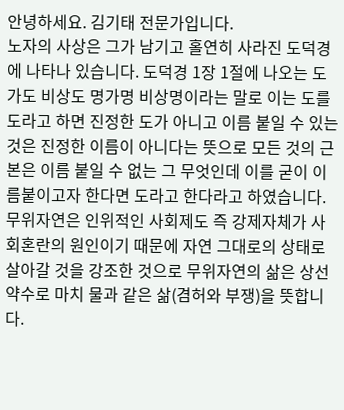안녕하세요. 김기태 전문가입니다.
노자의 사상은 그가 남기고 홀연히 사라진 도덕경에 나타나 있습니다. 도덕경 1장 1절에 나오는 도가도 비상도 명가명 비상명이라는 말로 이는 도를 도라고 하면 진정한 도가 아니고 이름 붙일 수 있는 것은 진정한 이름이 아니다는 뜻으로 모든 것의 근본은 이름 붙일 수 없는 그 무엇인데 이를 굳이 이름붙이고자 한다면 도라고 한다라고 하였습니다. 무위자연은 인위적인 사회제도 즉 강제자체가 사회혼란의 원인이기 때문에 자연 그대로의 상태로 살아갈 것을 강조한 것으로 무위자연의 삶은 상선약수로 마치 물과 같은 삶(겸허와 부쟁)을 뜻합니다.